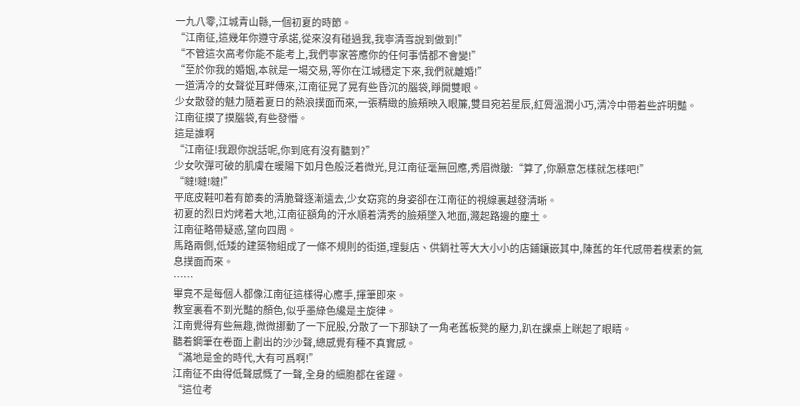一九八零,江城青山縣,一個初夏的時節。
“江南征,這幾年你遵守承諾,從來沒有碰過我,我寧清雪說到做到!”
“不管這次高考你能不能考上,我們寧家答應你的任何事情都不會變!”
“至於你我的婚姻,本就是一場交易,等你在江城穩定下來,我們就離婚!”
一道清冷的女聲從耳畔傳來,江南征晃了晃有些昏沉的腦袋,睜開雙眼。
少女散發的魅力隨着夏日的熱浪撲面而來,一張精緻的臉頰映入眼簾,雙目宛若星辰,紅脣溫潤小巧,清冷中帶着些許明豔。
江南征摸了摸腦袋,有些發懵。
這是誰啊
“江南征!我跟你說話呢,你到底有沒有聽到?”
少女吹彈可破的肌膚在暖陽下如月色般泛着微光,見江南征毫無回應,秀眉微皺:“算了,你願意怎樣就怎樣吧!”
“噠!噠!噠!”
平底皮鞋叩着有節奏的清脆聲逐漸遠去,少女窈窕的身姿卻在江南征的視線裏越發清晰。
初夏的烈日灼烤着大地,江南征額角的汗水順着清秀的臉頰墜入地面,濺起路邊的塵土。
江南征略帶疑惑,望向四周。
馬路兩側,低矮的建築物組成了一條不規則的街道,理髮店、供銷社等大大小小的店鋪鑲嵌其中,陳舊的年代感帶着樸素的氣息撲面而來。
……
畢竟不是每個人都像江南征這樣得心應手,揮筆即來。
教室裏看不到光豔的顏色,似乎墨綠色纔是主旋律。
江南覺得有些無趣,微微挪動了一下屁股,分散了一下那缺了一角老舊板凳的壓力,趴在課桌上眯起了眼睛。
聽着鋼筆在卷面上劃出的沙沙聲,總感覺有種不真實感。
“滿地是金的時代,大有可爲啊!”
江南征不由得低聲感慨了一聲,全身的細胞都在雀躍。
“這位考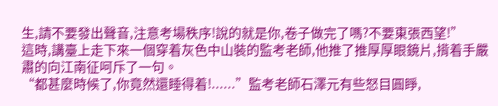生,請不要發出聲音,注意考場秩序!說的就是你,卷子做完了嗎?不要東張西望!”
這時,講臺上走下來一個穿着灰色中山裝的監考老師,他推了推厚厚眼鏡片,揹着手嚴肅的向江南征呵斥了一句。
“都甚麼時候了,你竟然還睡得着!......”監考老師石澤元有些怒目圓睜,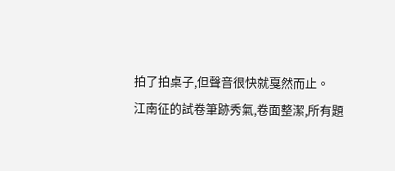拍了拍桌子,但聲音很快就戛然而止。
江南征的試卷筆跡秀氣,卷面整潔,所有題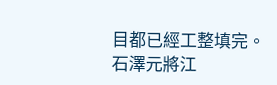目都已經工整填完。
石澤元將江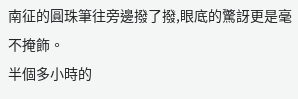南征的圓珠筆往旁邊撥了撥,眼底的驚訝更是毫不掩飾。
半個多小時的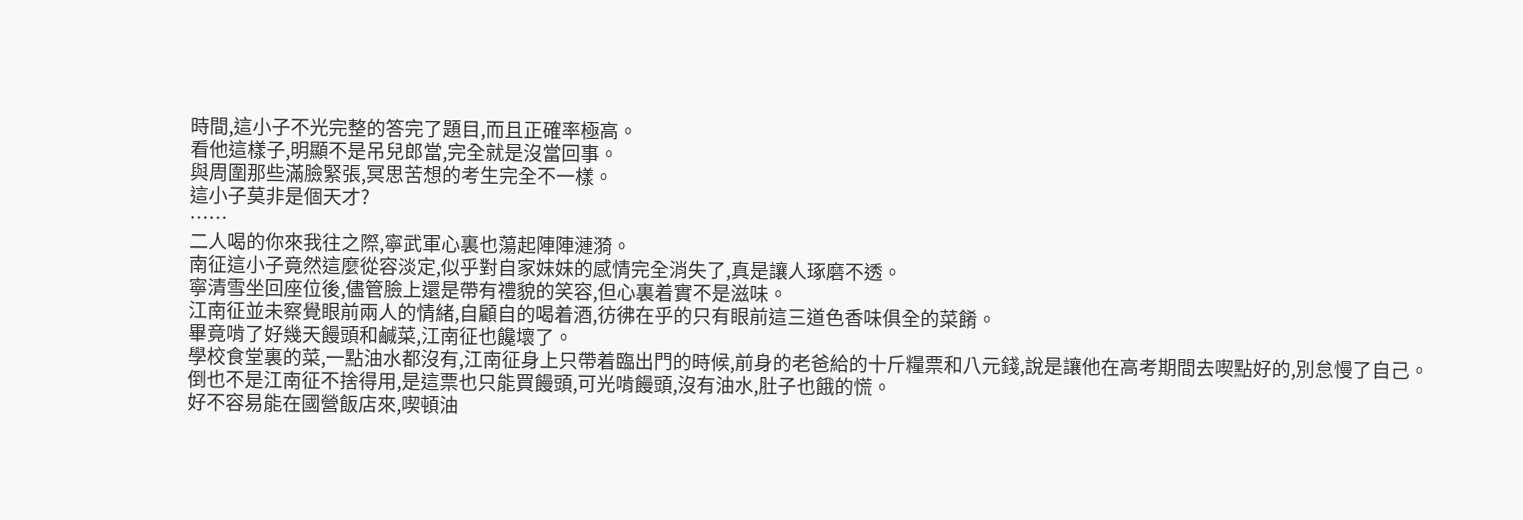時間,這小子不光完整的答完了題目,而且正確率極高。
看他這樣子,明顯不是吊兒郎當,完全就是沒當回事。
與周圍那些滿臉緊張,冥思苦想的考生完全不一樣。
這小子莫非是個天才?
……
二人喝的你來我往之際,寧武軍心裏也蕩起陣陣漣漪。
南征這小子竟然這麼從容淡定,似乎對自家妹妹的感情完全消失了,真是讓人琢磨不透。
寧清雪坐回座位後,儘管臉上還是帶有禮貌的笑容,但心裏着實不是滋味。
江南征並未察覺眼前兩人的情緒,自顧自的喝着酒,彷彿在乎的只有眼前這三道色香味俱全的菜餚。
畢竟啃了好幾天饅頭和鹹菜,江南征也饞壞了。
學校食堂裏的菜,一點油水都沒有,江南征身上只帶着臨出門的時候,前身的老爸給的十斤糧票和八元錢,說是讓他在高考期間去喫點好的,別怠慢了自己。
倒也不是江南征不捨得用,是這票也只能買饅頭,可光啃饅頭,沒有油水,肚子也餓的慌。
好不容易能在國營飯店來,喫頓油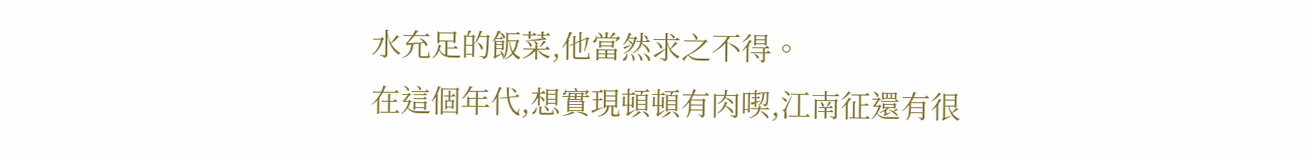水充足的飯菜,他當然求之不得。
在這個年代,想實現頓頓有肉喫,江南征還有很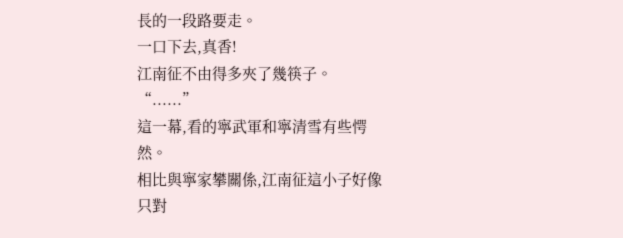長的一段路要走。
一口下去,真香!
江南征不由得多夾了幾筷子。
“......”
這一幕,看的寧武軍和寧清雪有些愕然。
相比與寧家攀關係,江南征這小子好像只對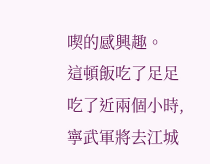喫的感興趣。
這頓飯吃了足足吃了近兩個小時,寧武軍將去江城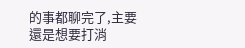的事都聊完了,主要還是想要打消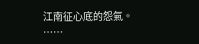江南征心底的怨氣。
……